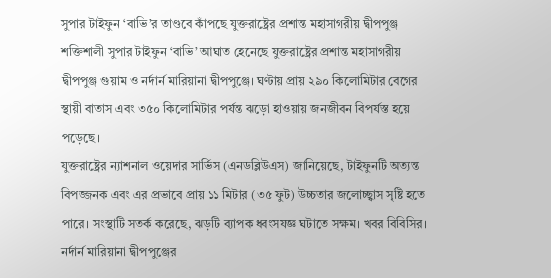সুপার টাইফুন ‘বাভি’র তাণ্ডবে কাঁপছে যুক্তরাষ্ট্রের প্রশান্ত মহাসাগরীয় দ্বীপপুঞ্জ
শক্তিশালী সুপার টাইফুন ‘বাভি’ আঘাত হেনেছে যুক্তরাষ্ট্রের প্রশান্ত মহাসাগরীয় দ্বীপপুঞ্জ গুয়াম ও নর্দার্ন মারিয়ানা দ্বীপপুঞ্জে। ঘণ্টায় প্রায় ২৯০ কিলোমিটার বেগের স্থায়ী বাতাস এবং ৩৫০ কিলোমিটার পর্যন্ত ঝড়ো হাওয়ায় জনজীবন বিপর্যস্ত হয়ে পড়েছে।
যুক্তরাষ্ট্রের ন্যাশনাল ওয়েদার সার্ভিস (এনডব্লিউএস) জানিয়েছে, টাইফুনটি অত্যন্ত বিপজ্জনক এবং এর প্রভাবে প্রায় ১১ মিটার (৩৫ ফুট) উচ্চতার জলোচ্ছ্বাস সৃষ্টি হতে পারে। সংস্থাটি সতর্ক করেছে, ঝড়টি ব্যাপক ধ্বংসযজ্ঞ ঘটাতে সক্ষম। খবর বিবিসির।
নর্দার্ন মারিয়ানা দ্বীপপুঞ্জের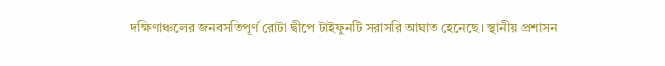দক্ষিণাঞ্চলের জনবসতিপূর্ণ রোটা দ্বীপে টাইফুনটি সরাসরি আঘাত হেনেছে। স্থানীয় প্রশাসন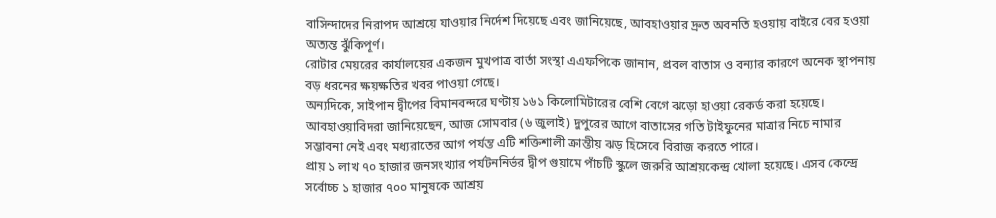বাসিন্দাদের নিরাপদ আশ্রয়ে যাওয়ার নির্দেশ দিয়েছে এবং জানিয়েছে, আবহাওয়ার দ্রুত অবনতি হওয়ায় বাইরে বের হওয়া অত্যন্ত ঝুঁকিপূর্ণ।
রোটার মেয়রের কার্যালয়ের একজন মুখপাত্র বার্তা সংস্থা এএফপিকে জানান, প্রবল বাতাস ও বন্যার কারণে অনেক স্থাপনায় বড় ধরনের ক্ষয়ক্ষতির খবর পাওয়া গেছে।
অন্যদিকে, সাইপান দ্বীপের বিমানবন্দরে ঘণ্টায় ১৬১ কিলোমিটারের বেশি বেগে ঝড়ো হাওয়া রেকর্ড করা হয়েছে। আবহাওয়াবিদরা জানিয়েছেন, আজ সোমবার (৬ জুলাই) দুপুরের আগে বাতাসের গতি টাইফুনের মাত্রার নিচে নামার সম্ভাবনা নেই এবং মধ্যরাতের আগ পর্যন্ত এটি শক্তিশালী ক্রান্তীয় ঝড় হিসেবে বিরাজ করতে পারে।
প্রায় ১ লাখ ৭০ হাজার জনসংখ্যার পর্যটননির্ভর দ্বীপ গুয়ামে পাঁচটি স্কুলে জরুরি আশ্রয়কেন্দ্র খোলা হয়েছে। এসব কেন্দ্রে সর্বোচ্চ ১ হাজার ৭০০ মানুষকে আশ্রয়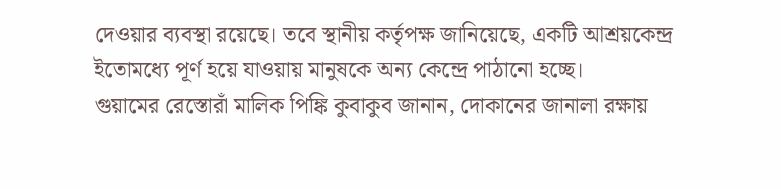দেওয়ার ব্যবস্থা রয়েছে। তবে স্থানীয় কর্তৃপক্ষ জানিয়েছে, একটি আশ্রয়কেন্দ্র ইতোমধ্যে পূর্ণ হয়ে যাওয়ায় মানুষকে অন্য কেন্দ্রে পাঠানো হচ্ছে।
গুয়ামের রেস্তোরাঁ মালিক পিঙ্কি কুবাকুব জানান, দোকানের জানালা রক্ষায়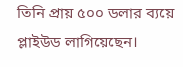তিনি প্রায় ৫০০ ডলার ব্যয়ে প্লাইউড লাগিয়েছেন।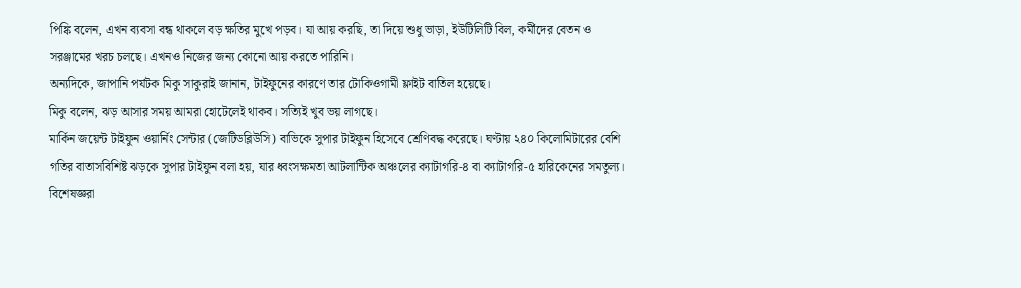পিঙ্কি বলেন, এখন ব্যবসা বন্ধ থাকলে বড় ক্ষতির মুখে পড়ব। যা আয় করছি, তা দিয়ে শুধু ভাড়া, ইউটিলিটি বিল, কর্মীদের বেতন ও সরঞ্জামের খরচ চলছে। এখনও নিজের জন্য কোনো আয় করতে পারিনি।
অন্যদিকে, জাপানি পর্যটক মিকু সাকুরাই জানান, টাইফুনের কারণে তার টোকিওগামী ফ্লাইট বাতিল হয়েছে।
মিকু বলেন, ঝড় আসার সময় আমরা হোটেলেই থাকব। সত্যিই খুব ভয় লাগছে।
মার্কিন জয়েন্ট টাইফুন ওয়ার্নিং সেন্টার (জেটিডব্লিউসি) বাভিকে সুপার টাইফুন হিসেবে শ্রেণিবদ্ধ করেছে। ঘণ্টায় ২৪০ কিলোমিটারের বেশি গতির বাতাসবিশিষ্ট ঝড়কে সুপার টাইফুন বলা হয়, যার ধ্বংসক্ষমতা আটলান্টিক অঞ্চলের ক্যাটাগরি-৪ বা ক্যাটাগরি-৫ হারিকেনের সমতুল্য।
বিশেষজ্ঞরা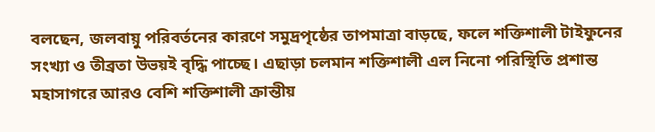বলছেন, জলবায়ু পরিবর্তনের কারণে সমুদ্রপৃষ্ঠের তাপমাত্রা বাড়ছে, ফলে শক্তিশালী টাইফুনের সংখ্যা ও তীব্রতা উভয়ই বৃদ্ধি পাচ্ছে। এছাড়া চলমান শক্তিশালী এল নিনো পরিস্থিতি প্রশান্ত মহাসাগরে আরও বেশি শক্তিশালী ক্রান্তীয়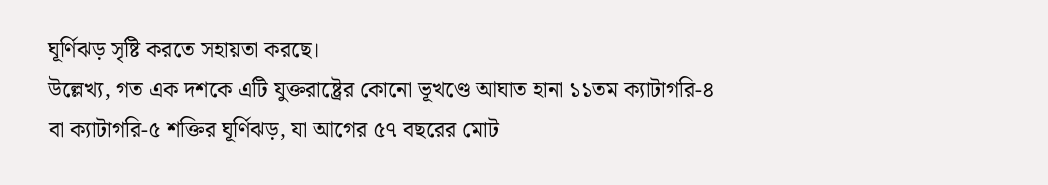ঘূর্ণিঝড় সৃষ্টি করতে সহায়তা করছে।
উল্লেখ্য, গত এক দশকে এটি যুক্তরাষ্ট্রের কোনো ভূখণ্ডে আঘাত হানা ১১তম ক্যাটাগরি-৪ বা ক্যাটাগরি-৫ শক্তির ঘূর্ণিঝড়, যা আগের ৫৭ বছরের মোট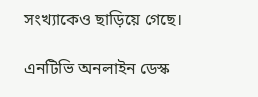সংখ্যাকেও ছাড়িয়ে গেছে।

এনটিভি অনলাইন ডেস্ক